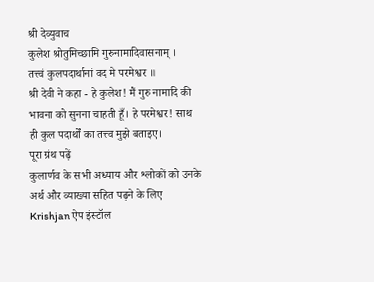श्री देव्युवाच
कुलेश श्रोतुमिच्छामि गुरुनामादिवासनाम् ।
तत्त्वं कुलपदार्थानां वद मे परमेश्वर ॥
श्री देवी ने कहा - हे कुलेश! मैं गुरु नामादि की भावना को सुनना चाहती हूँ। हे परमेश्वर! साथ ही कुल पदार्थों का तत्त्व मुझे बताइए।
पूरा ग्रंथ पढ़ें
कुलार्णव के सभी अध्याय और श्लोकों को उनके अर्थ और व्याख्या सहित पढ़ने के लिए Krishjan ऐप इंस्टॉल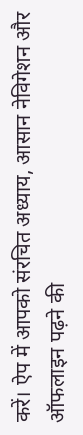करें। ऐप में आपको संरचित अध्याय, आसान नेविगेशन और ऑफलाइन पढ़ने की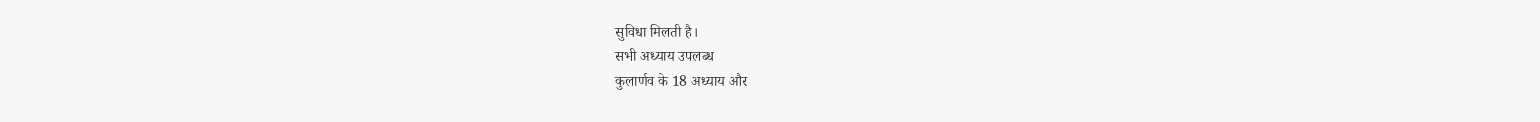सुविधा मिलती है।
सभी अध्याय उपलब्ध
कुलार्णव के 18 अध्याय और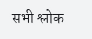सभी श्लोक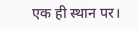एक ही स्थान पर।